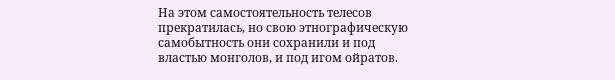На этом самостоятельность телесов прекратилась, но свою этнографическую самобытность они сохранили и под властью монголов, и под игом ойратов.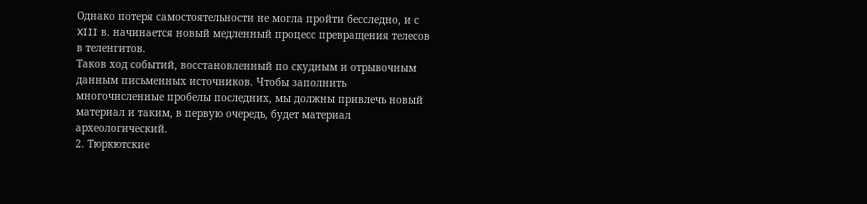Однако потеря самостоятельности не могла пройти бесследно, и с XIII в. начинается новый медленный процесс превращения телесов в теленгитов.
Таков ход событий, восстановленный по скудным и отрывочным данным письменных источников. Чтобы заполнить многочисленные пробелы последних, мы должны привлечь новый материал и таким, в первую очередь, будет материал археологический.
2. Тюркютские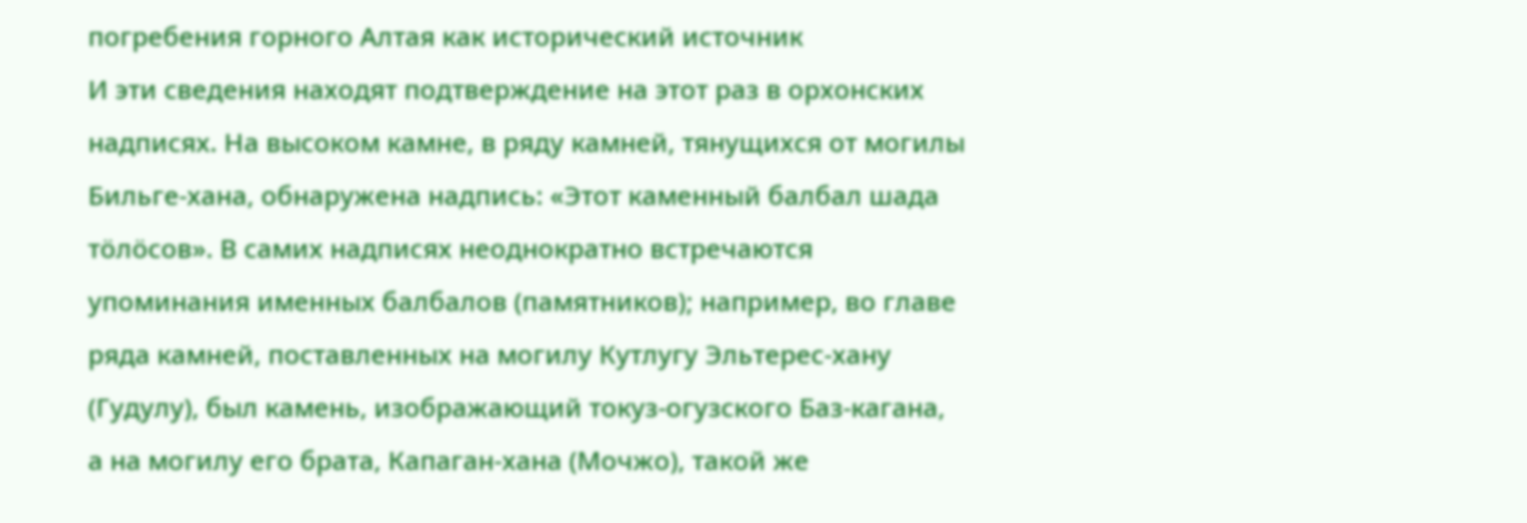погребения горного Алтая как исторический источник
И эти сведения находят подтверждение на этот раз в орхонских надписях. На высоком камне, в ряду камней, тянущихся от могилы Бильге-хана, обнаружена надпись: «Этот каменный балбал шада тöлöсов». В самих надписях неоднократно встречаются упоминания именных балбалов (памятников); например, во главе ряда камней, поставленных на могилу Кутлугу Эльтерес-хану (Гудулу), был камень, изображающий токуз-огузского Баз-кагана, а на могилу его брата, Капаган-хана (Мочжо), такой же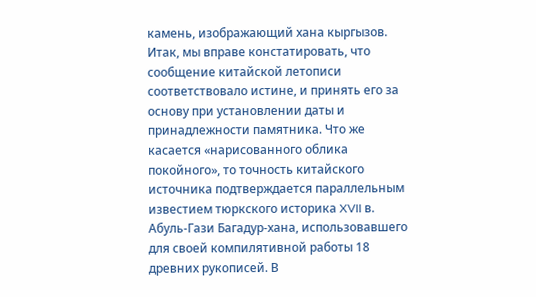камень, изображающий хана кыргызов. Итак, мы вправе констатировать, что сообщение китайской летописи соответствовало истине, и принять его за основу при установлении даты и принадлежности памятника. Что же касается «нарисованного облика покойного», то точность китайского источника подтверждается параллельным известием тюркского историка XVII в. Абуль-Гази Багадур-хана, использовавшего для своей компилятивной работы 18 древних рукописей. В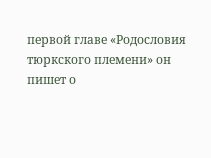первой главе «Родословия тюркского племени» он пишет о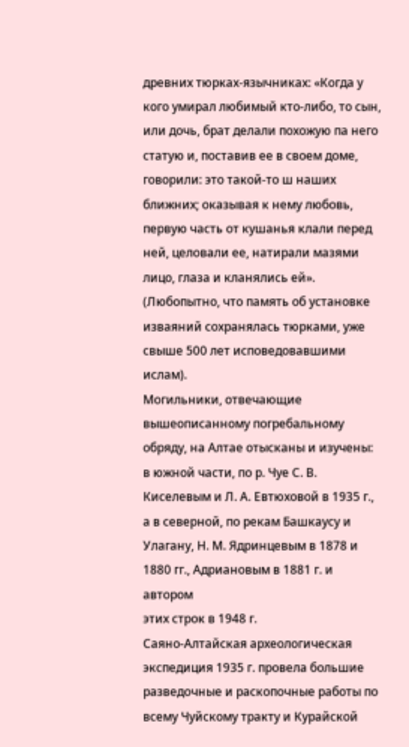древних тюрках-язычниках: «Когда у кого умирал любимый кто-либо, то сын, или дочь, брат делали похожую па него статую и, поставив ее в своем доме, говорили: это такой-то ш наших ближних; оказывая к нему любовь, первую часть от кушанья клали перед ней, целовали ее, натирали мазями лицо, глаза и кланялись ей».
(Любопытно, что память об установке изваяний сохранялась тюрками, уже свыше 500 лет исповедовавшими ислам).
Могильники, отвечающие вышеописанному погребальному обряду, на Алтае отысканы и изучены: в южной части, по р. Чуе С. В. Киселевым и Л. А. Евтюховой в 1935 г., а в северной, по рекам Башкаусу и Улагану, Н. М. Ядринцевым в 1878 и 1880 гг., Адриановым в 1881 г. и автором
этих строк в 1948 г.
Саяно-Алтайская археологическая экспедиция 1935 г. провела большие разведочные и раскопочные работы по всему Чуйскому тракту и Курайской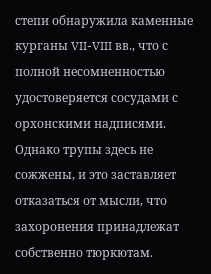степи обнаружила каменные курганы VII-VIII вв., что с полной несомненностью удостоверяется сосудами с орхонскими надписями. Однако трупы здесь не сожжены, и это заставляет отказаться от мысли, что захоронения принадлежат собственно тюркютам.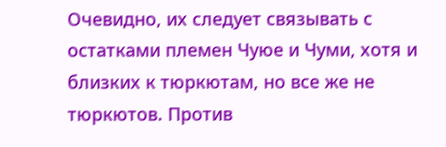Очевидно, их следует связывать с остатками племен Чуюе и Чуми, хотя и близких к тюркютам, но все же не тюркютов. Против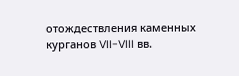отождествления каменных курганов VII-VIII вв.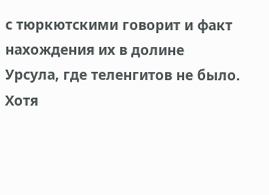с тюркютскими говорит и факт нахождения их в долине Урсула, где теленгитов не было. Хотя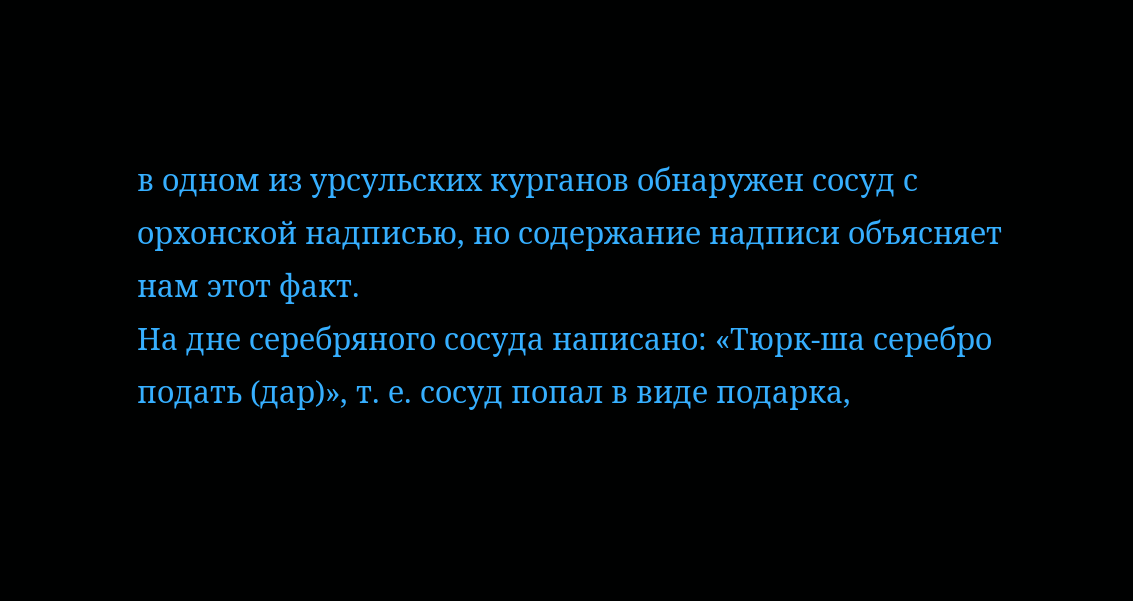в одном из урсульских курганов обнаружен сосуд с орхонской надписью, но содержание надписи объясняет нам этот факт.
На дне серебряного сосуда написано: «Тюрк-ша серебро подать (дар)», т. е. сосуд попал в виде подарка,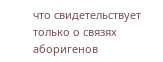что свидетельствует только о связях аборигенов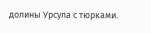долины Урсула с тюрками.